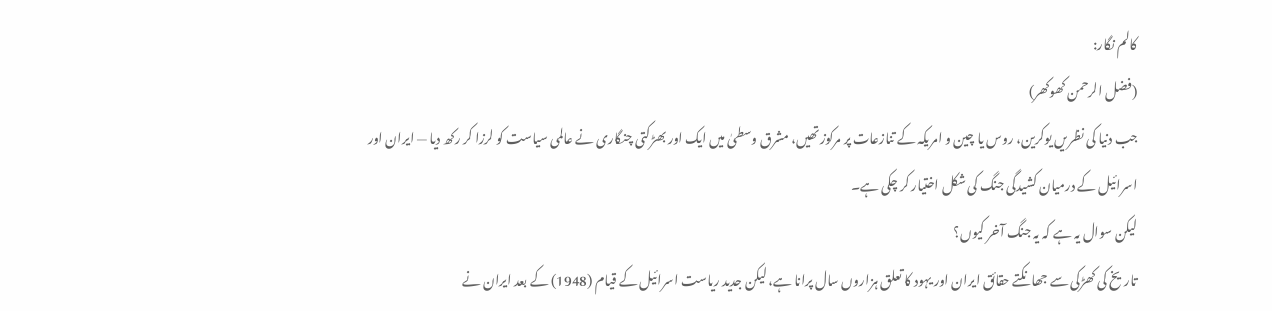کالم نگار:
(فضل الرحمن کھوکھر)
جب دنیا کی نظریں یوکرین، روس یا چین و امریکہ کے تنازعات پر مرکوز تھیں، مشرق وسطیٰ میں ایک اور بھڑکتی چنگاری نے عالمی سیاست کو لرزا کر رکھ دیا — ایران اور اسرائیل کے درمیان کشیدگی جنگ کی شکل اختیار کر چکی ہے۔
لیکن سوال یہ ہے کہ یہ جنگ آخر کیوں؟
تاریخ کی کھڑکی سے جھانکتے حقائق ایران اور یہود کا تعلق ہزاروں سال پرانا ہے، لیکن جدید ریاست اسرائیل کے قیام (1948) کے بعد ایران نے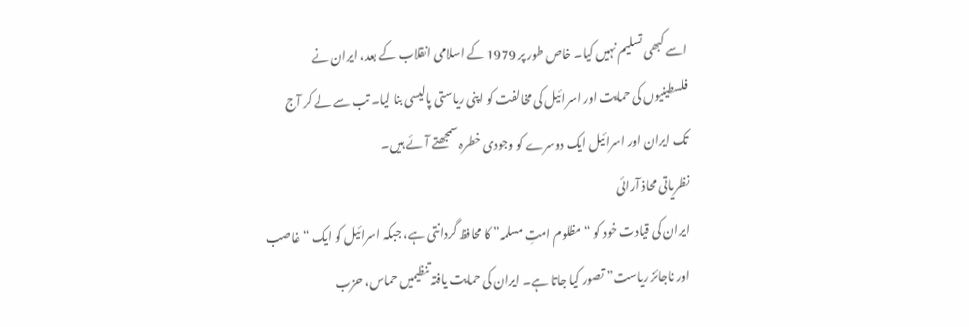اسے کبھی تسلیم نہیں کیا۔ خاص طور پر 1979 کے اسلامی انقلاب کے بعد، ایران نے فلسطینیوں کی حمایت اور اسرائیل کی مخالفت کو اپنی ریاستی پالیسی بنا لیا۔ تب سے لے کر آج تک ایران اور اسرائیل ایک دوسرے کو وجودی خطرہ سمجھتے آئے ہیں۔
نظریاتی محاذ آرائی
ایران کی قیادت خود کو “مظلوم امتِ مسلمہ” کا محافظ گردانتی ہے، جبکہ اسرائیل کو ایک “غاصب اور ناجائز ریاست” تصور کیا جاتا ہے۔ ایران کی حمایت یافتہ تنظیمیں حماس، حزب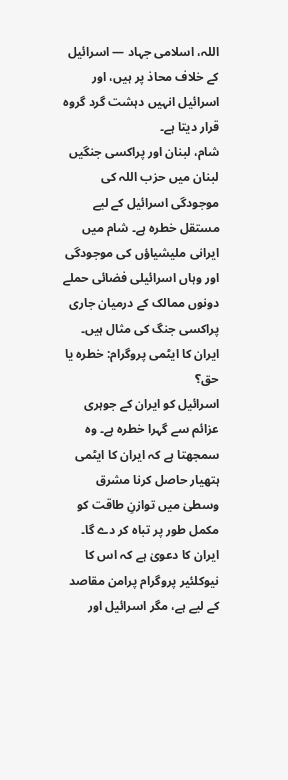اللہ، اسلامی جہاد — اسرائیل کے خلاف محاذ پر ہیں، اور اسرائیل انہیں دہشت گرد گروہ قرار دیتا ہے۔
شام، لبنان اور پراکسی جنگیں لبنان میں حزب اللہ کی موجودگی اسرائیل کے لیے مستقل خطرہ ہے۔ شام میں ایرانی ملیشیاؤں کی موجودگی اور وہاں اسرائیلی فضائی حملے دونوں ممالک کے درمیان جاری پراکسی جنگ کی مثال ہیں۔
ایران کا ایٹمی پروگرام: خطرہ یا حق؟
اسرائیل کو ایران کے جوہری عزائم سے گہرا خطرہ ہے۔ وہ سمجھتا ہے کہ ایران کا ایٹمی ہتھیار حاصل کرنا مشرق وسطیٰ میں توازنِ طاقت کو مکمل طور پر تباہ کر دے گا۔ ایران کا دعویٰ ہے کہ اس کا نیوکلئیر پروگرام پرامن مقاصد کے لیے ہے، مگر اسرائیل اور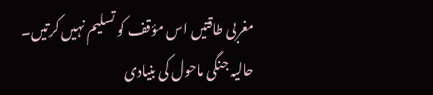مغربی طاقتیں اس مؤقف کو تسلیم نہیں کرتیں۔
حالیہ جنگی ماحول کی بنیادی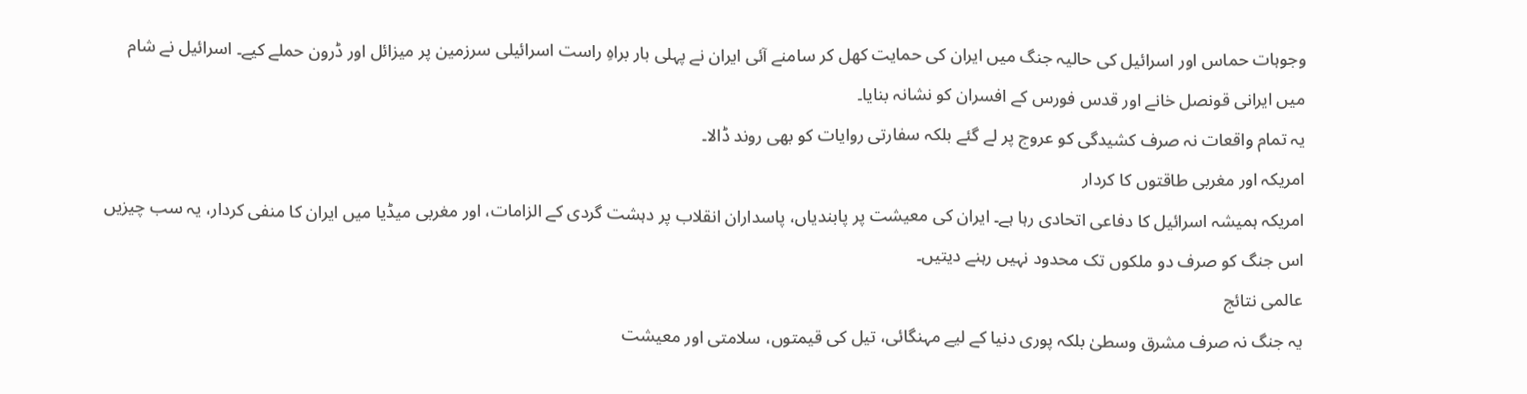وجوہات حماس اور اسرائیل کی حالیہ جنگ میں ایران کی حمایت کھل کر سامنے آئی ایران نے پہلی بار براہِ راست اسرائیلی سرزمین پر میزائل اور ڈرون حملے کیے۔ اسرائیل نے شام میں ایرانی قونصل خانے اور قدس فورس کے افسران کو نشانہ بنایا۔
یہ تمام واقعات نہ صرف کشیدگی کو عروج پر لے گئے بلکہ سفارتی روایات کو بھی روند ڈالا۔
امریکہ اور مغربی طاقتوں کا کردار
امریکہ ہمیشہ اسرائیل کا دفاعی اتحادی رہا ہے۔ ایران کی معیشت پر پابندیاں، پاسداران انقلاب پر دہشت گردی کے الزامات، اور مغربی میڈیا میں ایران کا منفی کردار، یہ سب چیزیں اس جنگ کو صرف دو ملکوں تک محدود نہیں رہنے دیتیں۔
عالمی نتائج
یہ جنگ نہ صرف مشرق وسطیٰ بلکہ پوری دنیا کے لیے مہنگائی، تیل کی قیمتوں، سلامتی اور معیشت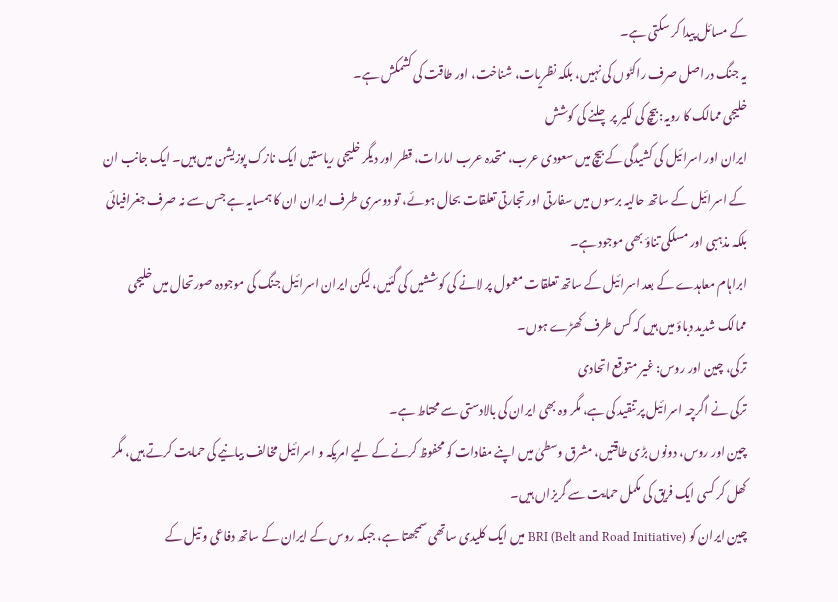کے مسائل پیدا کر سکتی ہے۔
یہ جنگ دراصل صرف راکٹوں کی نہیں، بلکہ نظریات، شناخت، اور طاقت کی کشمکش ہے۔
خلیجی ممالک کا رویہ: بیچ کی لکیر پر چلنے کی کوشش
ایران اور اسرائیل کی کشیدگی کے بیچ میں سعودی عرب، متحدہ عرب امارات، قطر اور دیگر خلیجی ریاستیں ایک نازک پوزیشن میں ہیں۔ ایک جانب ان کے اسرائیل کے ساتھ حالیہ برسوں میں سفارتی اور تجارتی تعلقات بحال ہوئے، تو دوسری طرف ایران ان کا ہمسایہ ہے جس سے نہ صرف جغرافیائی بلکہ مذہبی اور مسلکی تناؤ بھی موجود ہے۔
ابراہام معاہدے کے بعد اسرائیل کے ساتھ تعلقات معمول پر لانے کی کوششیں کی گئیں، لیکن ایران اسرائیل جنگ کی موجودہ صورتحال میں خلیجی ممالک شدید دباؤ میں ہیں کہ کس طرف کھڑے ہوں۔
ترکی، چین اور روس: غیر متوقع اتحادی
ترکی نے اگرچہ اسرائیل پر تنقید کی ہے، مگر وہ بھی ایران کی بالادستی سے محتاط ہے۔
چین اور روس، دونوں بڑی طاقتیں، مشرق وسطیٰ میں اپنے مفادات کو محفوظ کرنے کے لیے امریکہ و اسرائیل مخالف بیانیے کی حمایت کرتے ہیں، مگر کھل کر کسی ایک فریق کی مکمل حمایت سے گریزاں ہیں۔
چین ایران کو BRI (Belt and Road Initiative) میں ایک کلیدی ساتھی سمجھتا ہے، جبکہ روس کے ایران کے ساتھ دفاعی و تیل کے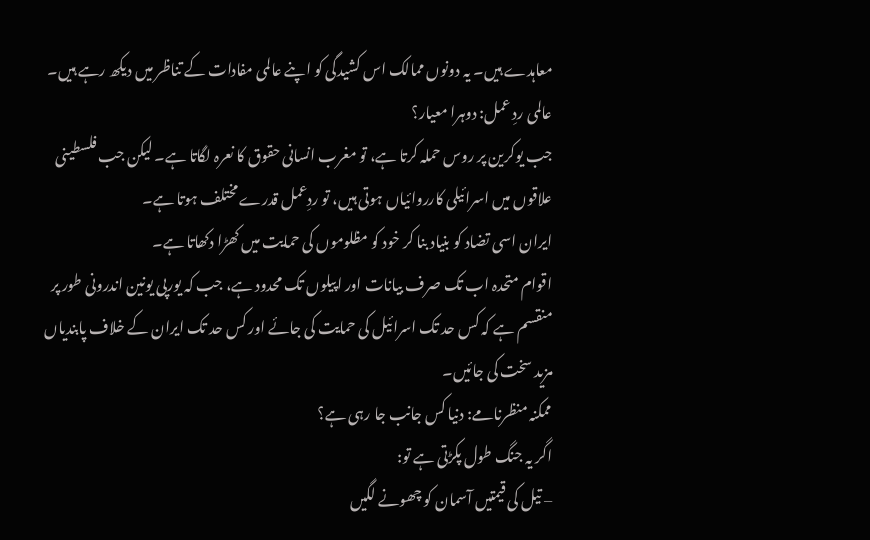معاہدے ہیں۔ یہ دونوں ممالک اس کشیدگی کو اپنے عالمی مفادات کے تناظر میں دیکھ رہے ہیں۔
عالمی ردِ عمل: دوہرا معیار؟
جب یوکرین پر روس حملہ کرتا ہے، تو مغرب انسانی حقوق کا نعرہ لگاتا ہے۔ لیکن جب فلسطینی علاقوں میں اسرائیلی کارروائیاں ہوتی ہیں، تو ردِعمل قدرے مختلف ہوتا ہے۔
ایران اسی تضاد کو بنیاد بنا کر خود کو مظلوموں کی حمایت میں کھڑا دکھاتا ہے۔
اقوام متحدہ اب تک صرف بیانات اور اپیلوں تک محدود ہے، جب کہ یورپی یونین اندرونی طور پر منقسم ہے کہ کس حد تک اسرائیل کی حمایت کی جائے اور کس حد تک ایران کے خلاف پابندیاں مزید سخت کی جائیں۔
ممکنہ منظرنامے: دنیا کس جانب جا رہی ہے؟
اگر یہ جنگ طول پکڑتی ہے تو:
– تیل کی قیمتیں آسمان کو چھونے لگیں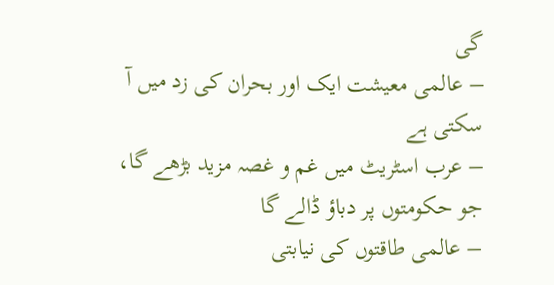گی
– عالمی معیشت ایک اور بحران کی زد میں آ سکتی ہے
– عرب اسٹریٹ میں غم و غصہ مزید بڑھے گا، جو حکومتوں پر دباؤ ڈالے گا
– عالمی طاقتوں کی نیابتی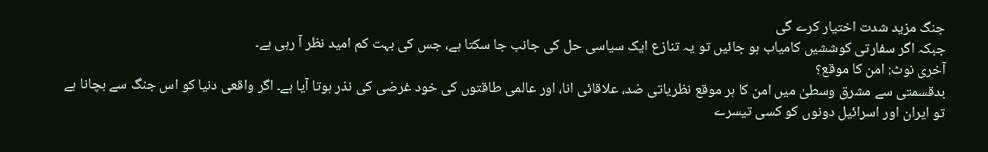جنگ مزید شدت اختیار کرے گی
جبکہ اگر سفارتی کوششیں کامیاب ہو جائیں تو یہ تنازع ایک سیاسی حل کی جانب جا سکتا ہے، جس کی بہت کم امید نظر آ رہی ہے۔
آخری نوٹ: امن کا موقع؟
بدقسمتی سے مشرق وسطیٰ میں امن کا ہر موقع نظریاتی ضد، علاقائی انا، اور عالمی طاقتوں کی خود غرضی کی نذر ہوتا آیا ہے۔ اگر واقعی دنیا کو اس جنگ سے بچانا ہے تو ایران اور اسرائیل دونوں کو کسی تیسرے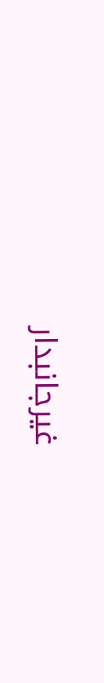غیرجانبدار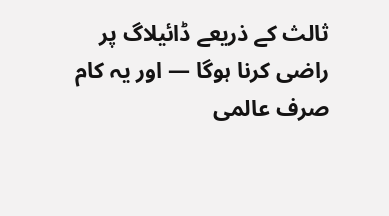ثالث کے ذریعے ڈائیلاگ پر راضی کرنا ہوگا — اور یہ کام صرف عالمی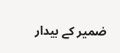ضمیر کے بیدار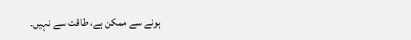ہونے سے ممکن ہے، طاقت سے نہیں۔